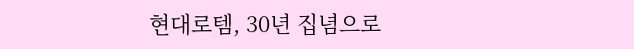현대로템, 30년 집념으로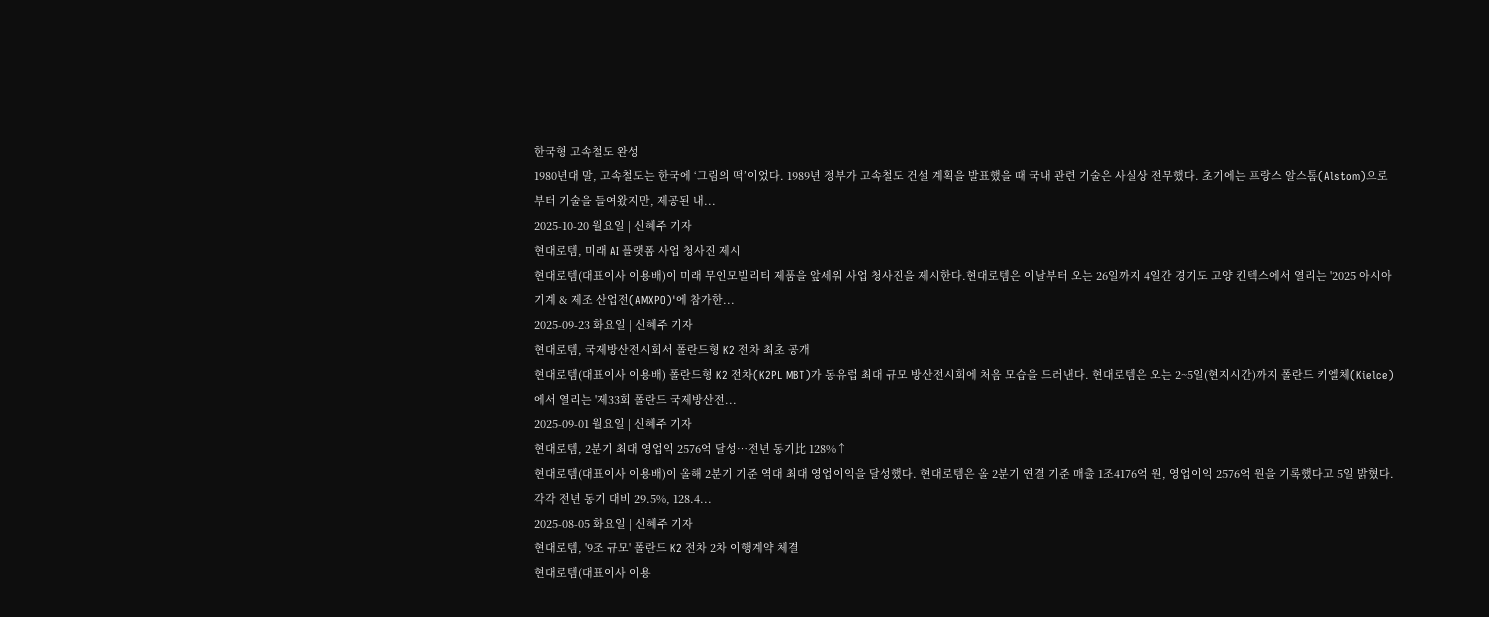한국형 고속철도 완성
1980년대 말, 고속철도는 한국에 ‘그림의 떡’이었다. 1989년 정부가 고속철도 건설 계획을 발표했을 때 국내 관련 기술은 사실상 전무했다. 초기에는 프랑스 알스톰(Alstom)으로부터 기술을 들여왔지만, 제공된 내...
2025-10-20 월요일 | 신혜주 기자
현대로템, 미래 AI 플랫폼 사업 청사진 제시
현대로템(대표이사 이용배)이 미래 무인모빌리티 제품을 앞세워 사업 청사진을 제시한다.현대로템은 이날부터 오는 26일까지 4일간 경기도 고양 킨텍스에서 열리는 '2025 아시아 기계 & 제조 산업전(AMXPO)'에 참가한...
2025-09-23 화요일 | 신혜주 기자
현대로템, 국제방산전시회서 폴란드형 K2 전차 최초 공개
현대로템(대표이사 이용배) 폴란드형 K2 전차(K2PL MBT)가 동유럽 최대 규모 방산전시회에 처음 모습을 드러낸다. 현대로템은 오는 2~5일(현지시간)까지 폴란드 키엘체(Kielce)에서 열리는 '제33회 폴란드 국제방산전...
2025-09-01 월요일 | 신혜주 기자
현대로템, 2분기 최대 영업익 2576억 달성…전년 동기比 128%↑
현대로템(대표이사 이용배)이 올해 2분기 기준 역대 최대 영업이익을 달성했다. 현대로템은 올 2분기 연결 기준 매출 1조4176억 원, 영업이익 2576억 원을 기록했다고 5일 밝혔다. 각각 전년 동기 대비 29.5%, 128.4...
2025-08-05 화요일 | 신혜주 기자
현대로템, '9조 규모' 폴란드 K2 전차 2차 이행계약 체결
현대로템(대표이사 이용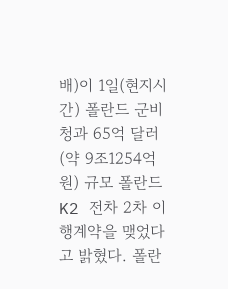배)이 1일(현지시간) 폴란드 군비청과 65억 달러(약 9조1254억 원) 규모 폴란드 K2 전차 2차 이행계약을 맺었다고 밝혔다. 폴란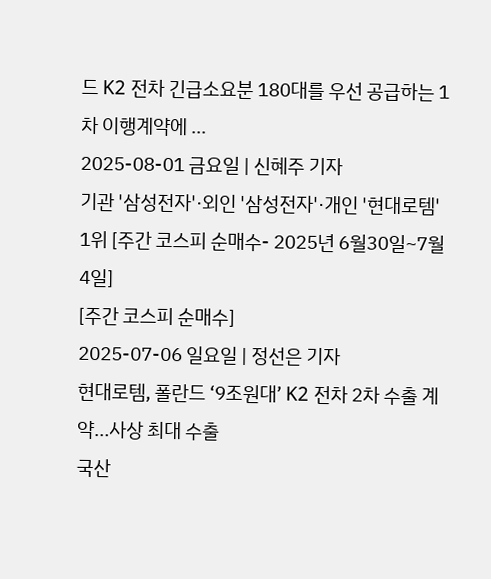드 K2 전차 긴급소요분 180대를 우선 공급하는 1차 이행계약에 ...
2025-08-01 금요일 | 신혜주 기자
기관 '삼성전자'·외인 '삼성전자'·개인 '현대로템' 1위 [주간 코스피 순매수- 2025년 6월30일~7월4일]
[주간 코스피 순매수]
2025-07-06 일요일 | 정선은 기자
현대로템, 폴란드 ‘9조원대’ K2 전차 2차 수출 계약…사상 최대 수출
국산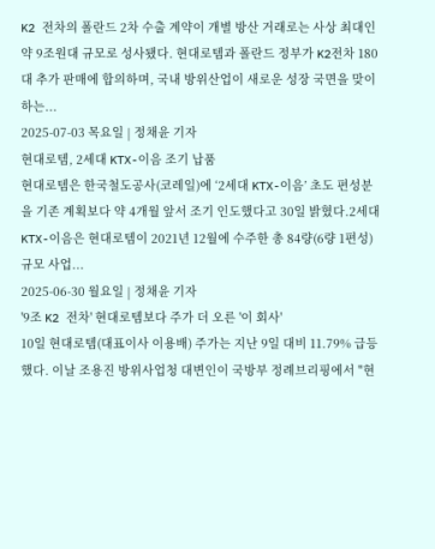K2 전차의 폴란드 2차 수출 계약이 개별 방산 거래로는 사상 최대인 약 9조원대 규모로 성사됐다. 현대로템과 폴란드 정부가 K2전차 180대 추가 판매에 합의하며, 국내 방위산업이 새로운 성장 국면을 맞이하는...
2025-07-03 목요일 | 정채윤 기자
현대로템, 2세대 KTX-이음 조기 납품
현대로템은 한국철도공사(코레일)에 ‘2세대 KTX-이음’ 초도 편성분을 기존 계획보다 약 4개월 앞서 조기 인도했다고 30일 밝혔다.2세대 KTX-이음은 현대로템이 2021년 12월에 수주한 총 84량(6량 1편성) 규모 사업...
2025-06-30 월요일 | 정채윤 기자
'9조 K2 전차' 현대로템보다 주가 더 오른 '이 회사'
10일 현대로템(대표이사 이용배) 주가는 지난 9일 대비 11.79% 급등했다. 이날 조용진 방위사업청 대변인이 국방부 정례브리핑에서 "현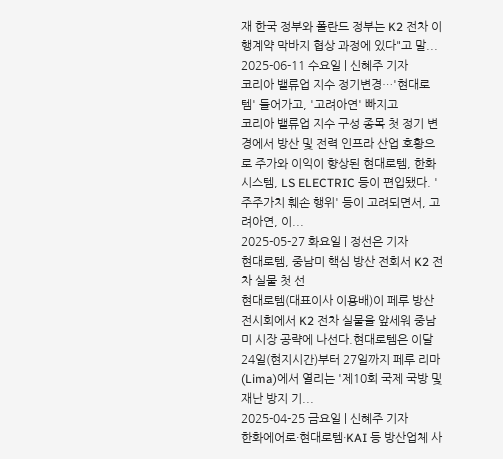재 한국 정부와 폴란드 정부는 K2 전차 이행계약 막바지 협상 과정에 있다"고 말...
2025-06-11 수요일 | 신혜주 기자
코리아 밸류업 지수 정기변경…'현대로템' 들어가고, '고려아연' 빠지고
코리아 밸류업 지수 구성 종목 첫 정기 변경에서 방산 및 전력 인프라 산업 호황으로 주가와 이익이 향상된 현대로템, 한화시스템, LS ELECTRIC 등이 편입됐다. '주주가치 훼손 행위' 등이 고려되면서, 고려아연, 이...
2025-05-27 화요일 | 정선은 기자
현대로템, 중남미 핵심 방산 전회서 K2 전차 실물 첫 선
현대로템(대표이사 이용배)이 페루 방산 전시회에서 K2 전차 실물을 앞세워 중남미 시장 공략에 나선다.현대로템은 이달 24일(현지시간)부터 27일까지 페루 리마(Lima)에서 열리는 '제10회 국제 국방 및 재난 방지 기...
2025-04-25 금요일 | 신혜주 기자
한화에어로·현대로템·KAI 등 방산업체 사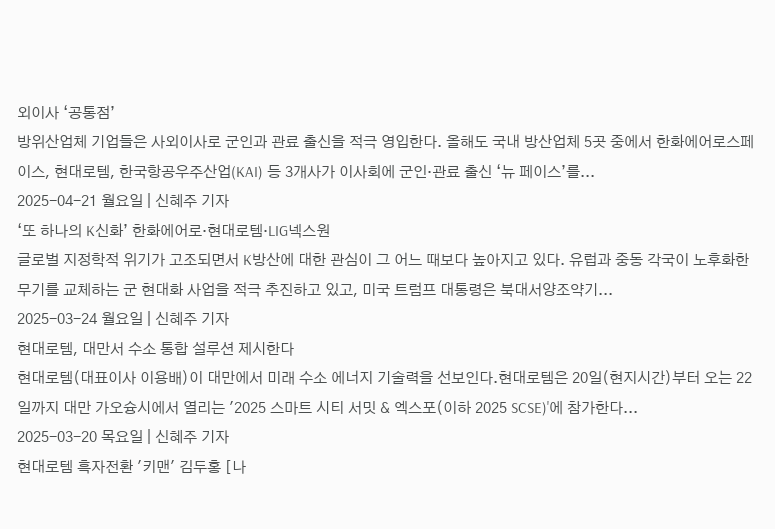외이사 ‘공통점’
방위산업체 기업들은 사외이사로 군인과 관료 출신을 적극 영입한다. 올해도 국내 방산업체 5곳 중에서 한화에어로스페이스, 현대로템, 한국항공우주산업(KAI) 등 3개사가 이사회에 군인·관료 출신 ‘뉴 페이스’를...
2025-04-21 월요일 | 신혜주 기자
‘또 하나의 K신화’ 한화에어로·현대로템·LIG넥스원
글로벌 지정학적 위기가 고조되면서 K방산에 대한 관심이 그 어느 때보다 높아지고 있다. 유럽과 중동 각국이 노후화한 무기를 교체하는 군 현대화 사업을 적극 추진하고 있고, 미국 트럼프 대통령은 북대서양조약기...
2025-03-24 월요일 | 신혜주 기자
현대로템, 대만서 수소 통합 설루션 제시한다
현대로템(대표이사 이용배)이 대만에서 미래 수소 에너지 기술력을 선보인다.현대로템은 20일(현지시간)부터 오는 22일까지 대만 가오슝시에서 열리는 '2025 스마트 시티 서밋 & 엑스포(이하 2025 SCSE)'에 참가한다...
2025-03-20 목요일 | 신혜주 기자
현대로템 흑자전환 '키맨' 김두홍 [나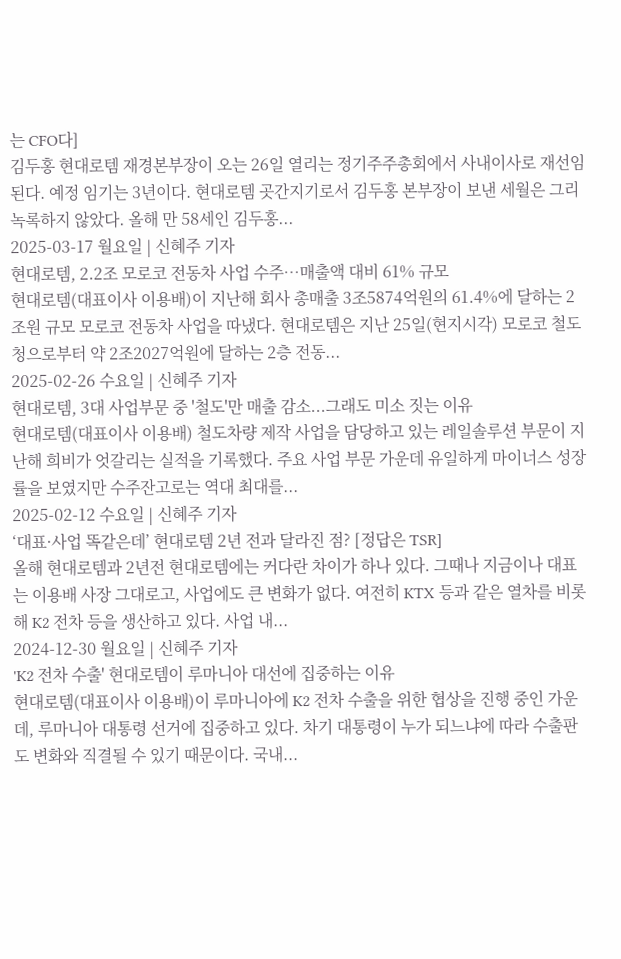는 CFO다]
김두홍 현대로템 재경본부장이 오는 26일 열리는 정기주주총회에서 사내이사로 재선임된다. 예정 임기는 3년이다. 현대로템 곳간지기로서 김두홍 본부장이 보낸 세월은 그리 녹록하지 않았다. 올해 만 58세인 김두홍...
2025-03-17 월요일 | 신혜주 기자
현대로템, 2.2조 모로코 전동차 사업 수주…매출액 대비 61% 규모
현대로템(대표이사 이용배)이 지난해 회사 총매출 3조5874억원의 61.4%에 달하는 2조원 규모 모로코 전동차 사업을 따냈다. 현대로템은 지난 25일(현지시각) 모로코 철도청으로부터 약 2조2027억원에 달하는 2층 전동...
2025-02-26 수요일 | 신혜주 기자
현대로템, 3대 사업부문 중 '철도'만 매출 감소...그래도 미소 짓는 이유
현대로템(대표이사 이용배) 철도차량 제작 사업을 담당하고 있는 레일솔루션 부문이 지난해 희비가 엇갈리는 실적을 기록했다. 주요 사업 부문 가운데 유일하게 마이너스 성장률을 보였지만 수주잔고로는 역대 최대를...
2025-02-12 수요일 | 신혜주 기자
‘대표·사업 똑같은데’ 현대로템 2년 전과 달라진 점? [정답은 TSR]
올해 현대로템과 2년전 현대로템에는 커다란 차이가 하나 있다. 그때나 지금이나 대표는 이용배 사장 그대로고, 사업에도 큰 변화가 없다. 여전히 KTX 등과 같은 열차를 비롯해 K2 전차 등을 생산하고 있다. 사업 내...
2024-12-30 월요일 | 신혜주 기자
'K2 전차 수출' 현대로템이 루마니아 대선에 집중하는 이유
현대로템(대표이사 이용배)이 루마니아에 K2 전차 수출을 위한 협상을 진행 중인 가운데, 루마니아 대통령 선거에 집중하고 있다. 차기 대통령이 누가 되느냐에 따라 수출판도 변화와 직결될 수 있기 때문이다. 국내...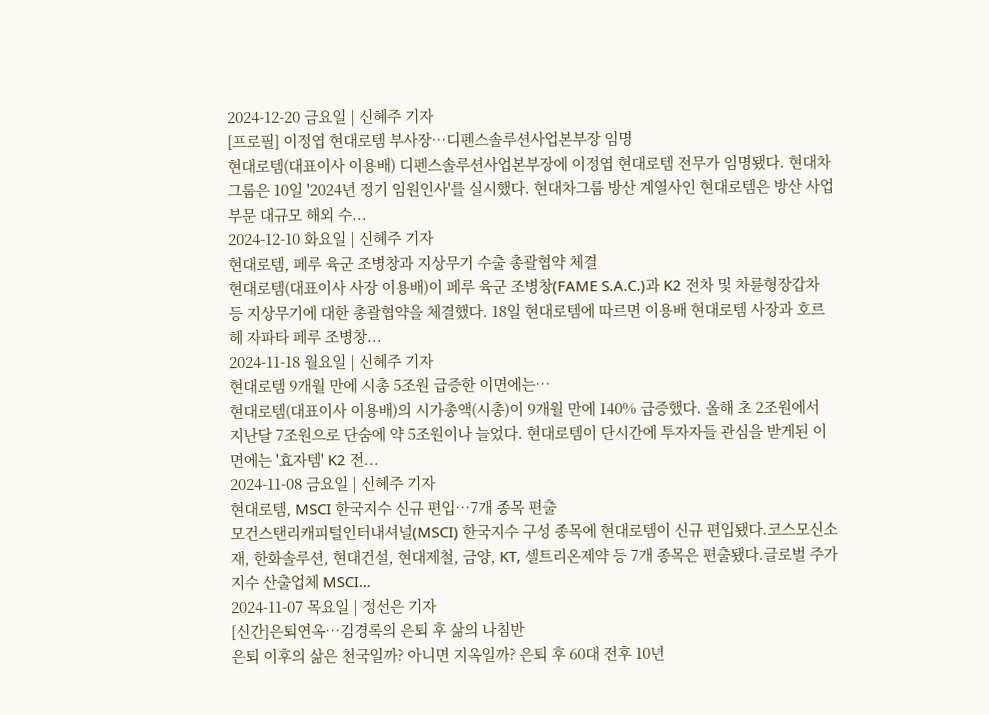2024-12-20 금요일 | 신혜주 기자
[프로필] 이정엽 현대로템 부사장…디펜스솔루션사업본부장 임명
현대로템(대표이사 이용배) 디펜스솔루션사업본부장에 이정엽 현대로템 전무가 임명됐다. 현대차그룹은 10일 '2024년 정기 임원인사'를 실시했다. 현대차그룹 방산 계열사인 현대로템은 방산 사업부문 대규모 해외 수...
2024-12-10 화요일 | 신혜주 기자
현대로템, 페루 육군 조병창과 지상무기 수출 총괄협약 체결
현대로템(대표이사 사장 이용배)이 페루 육군 조병창(FAME S.A.C.)과 K2 전차 및 차륜형장갑차 등 지상무기에 대한 총괄협약을 체결했다. 18일 현대로템에 따르면 이용배 현대로템 사장과 호르헤 자파타 페루 조병창...
2024-11-18 월요일 | 신혜주 기자
현대로템 9개월 만에 시총 5조원 급증한 이면에는…
현대로템(대표이사 이용배)의 시가총액(시총)이 9개월 만에 140% 급증했다. 올해 초 2조원에서 지난달 7조원으로 단숨에 약 5조원이나 늘었다. 현대로템이 단시간에 투자자들 관심을 받게된 이면에는 '효자템' K2 전...
2024-11-08 금요일 | 신혜주 기자
현대로템, MSCI 한국지수 신규 편입…7개 종목 편출
모건스탠리캐피털인터내셔널(MSCI) 한국지수 구성 종목에 현대로템이 신규 편입됐다.코스모신소재, 한화솔루션, 현대건설, 현대제철, 금양, KT, 셀트리온제약 등 7개 종목은 편출됐다.글로벌 주가지수 산출업체 MSCI...
2024-11-07 목요일 | 정선은 기자
[신간]은퇴연옥…김경록의 은퇴 후 삶의 나침반
은퇴 이후의 삶은 천국일까? 아니면 지옥일까? 은퇴 후 60대 전후 10년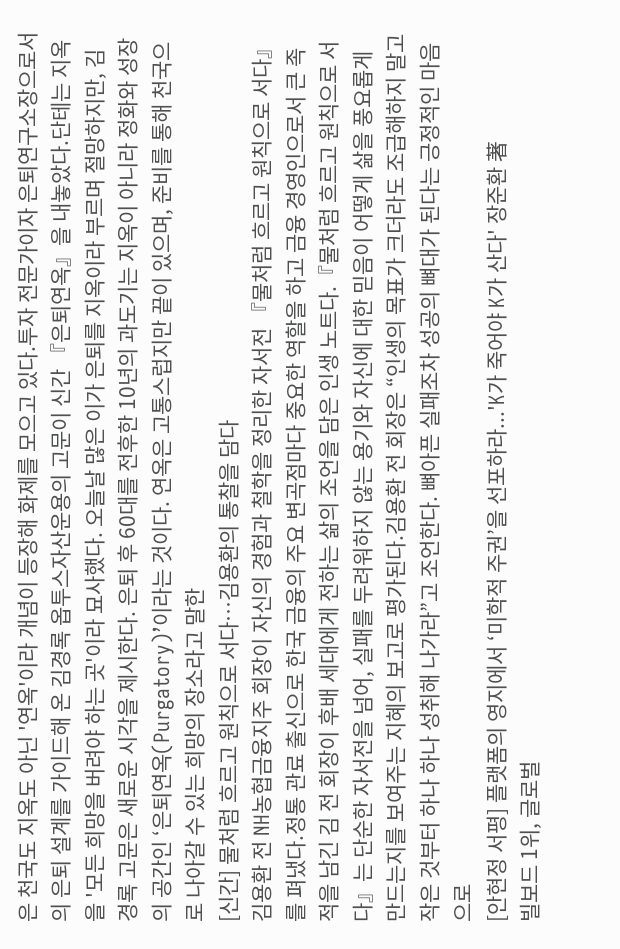은 천국도 지옥도 아닌 '연옥'이라 개념이 등장해 화제를 모으고 있다.투자 전문가이자 은퇴연구소장으로서의 은퇴 설계를 가이드해 온 김경록 옵투스자산운용의 고문이 신간 『은퇴연옥』을 내놓았다.단테는 지옥을 '모든 희망을 버려야 하는 곳'이라 묘사했다. 오늘날 많은 이가 은퇴를 지옥이라 부르며 절망하지만, 김경록 고문은 새로운 시각을 제시한다. 은퇴 후 60대를 전후한 10년의 과도기는 지옥이 아니라 정화와 성장의 공간인 ‘은퇴연옥(Purgatory)’이라는 것이다. 연옥은 고통스럽지만 끝이 있으며, 준비를 통해 천국으로 나아갈 수 있는 희망의 장소라고 말한
[신간] 물처럼 흐르고 원칙으로 서다…김용환의 통찰을 담다
김용환 전 NH농협금융지주 회장이 자신의 경험과 철학을 정리한 자서전 『물처럼 흐르고 원칙으로 서다』를 펴냈다.정통 관료 출신으로 한국 금융의 주요 변곡점마다 중요한 역할을 하고 금융 경영인으로서 큰 족적을 남긴 김 전 회장이 후배 세대에게 전하는 삶의 조언을 담은 인생 노트다.『물처럼 흐르고 원칙으로 서다』는 단순한 자서전을 넘어, 실패를 두려워하지 않는 용기와 자신에 대한 믿음이 어떻게 삶을 풍요롭게 만드는지를 보여주는 지혜의 보고로 평가된다.김용환 전 회장은 “인생의 목표가 크더라도 조급해하지 말고 작은 것부터 하나 하나 성취해 나가라”고 조언한다. 뼈아픈 실패조차 성공의 뼈대가 된다는 긍정적인 마음으로
[안현정 서평] 플랫폼의 영지에서 ‘미학적 주권’을 선포하라...'K가 죽어야 K가 산다' 장준환 著
빌보드 1위, 글로벌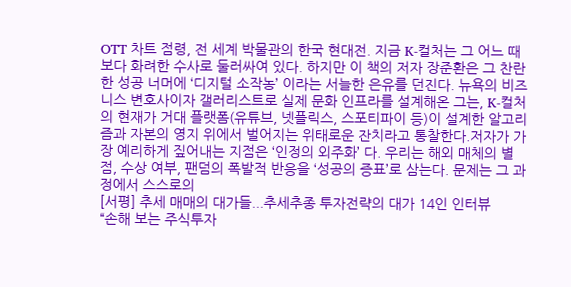OTT 차트 점령, 전 세계 박물관의 한국 현대전. 지금 K-컬처는 그 어느 때보다 화려한 수사로 둘러싸여 있다. 하지만 이 책의 저자 장준환은 그 찬란한 성공 너머에 ‘디지털 소작농’ 이라는 서늘한 은유를 던진다. 뉴욕의 비즈니스 변호사이자 갤러리스트로 실제 문화 인프라를 설계해온 그는, K-컬처의 현재가 거대 플랫폼(유튜브, 넷플릭스, 스포티파이 등)이 설계한 알고리즘과 자본의 영지 위에서 벌어지는 위태로운 잔치라고 통찰한다.저자가 가장 예리하게 짚어내는 지점은 ‘인정의 외주화’ 다. 우리는 해외 매체의 별점, 수상 여부, 팬덤의 폭발적 반응을 ‘성공의 증표’로 삼는다. 문제는 그 과정에서 스스로의
[서평] 추세 매매의 대가들...추세추종 투자전략의 대가 14인 인터뷰
“손해 보는 주식투자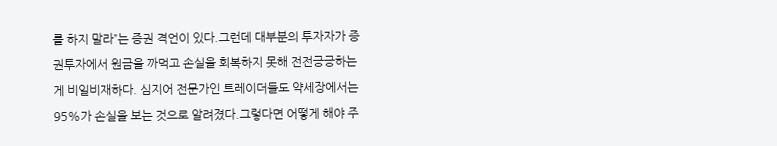를 하지 말라”는 증권 격언이 있다.그런데 대부분의 투자자가 증권투자에서 원금을 까먹고 손실을 회복하지 못해 전전긍긍하는 게 비일비재하다. 심지어 전문가인 트레이더들도 약세장에서는 95%가 손실을 보는 것으로 알려졌다.그렇다면 어떻게 해야 주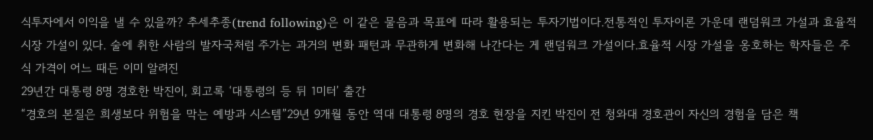식투자에서 이익을 낼 수 있을까? 추세추종(trend following)은 이 같은 물음과 목표에 따라 활용되는 투자기법이다.전통적인 투자이론 가운데 랜덤워크 가설과 효율적 시장 가설이 있다. 술에 취한 사람의 발자국처럼 주가는 과거의 변화 패턴과 무관하게 변화해 나간다는 게 랜덤워크 가설이다.효율적 시장 가설을 옹호하는 학자들은 주식 가격이 어느 때든 이미 알려진
29년간 대통령 8명 경호한 박진이, 회고록 ‘대통령의 등 뒤 1미터’ 출간
“경호의 본질은 희생보다 위험을 막는 예방과 시스템”29년 9개월 동안 역대 대통령 8명의 경호 현장을 지킨 박진이 전 청와대 경호관이 자신의 경험을 담은 책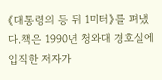《대통령의 등 뒤 1미터》를 펴냈다.책은 1990년 청와대 경호실에 입직한 저자가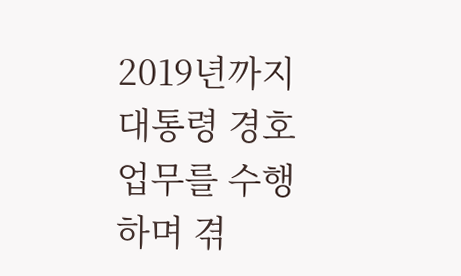2019년까지 대통령 경호 업무를 수행하며 겪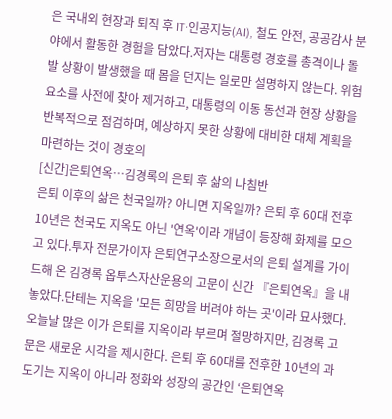은 국내외 현장과 퇴직 후 IT·인공지능(AI), 철도 안전, 공공감사 분야에서 활동한 경험을 담았다.저자는 대통령 경호를 총격이나 돌발 상황이 발생했을 때 몸을 던지는 일로만 설명하지 않는다. 위험 요소를 사전에 찾아 제거하고, 대통령의 이동 동선과 현장 상황을 반복적으로 점검하며, 예상하지 못한 상황에 대비한 대체 계획을 마련하는 것이 경호의
[신간]은퇴연옥…김경록의 은퇴 후 삶의 나침반
은퇴 이후의 삶은 천국일까? 아니면 지옥일까? 은퇴 후 60대 전후 10년은 천국도 지옥도 아닌 '연옥'이라 개념이 등장해 화제를 모으고 있다.투자 전문가이자 은퇴연구소장으로서의 은퇴 설계를 가이드해 온 김경록 옵투스자산운용의 고문이 신간 『은퇴연옥』을 내놓았다.단테는 지옥을 '모든 희망을 버려야 하는 곳'이라 묘사했다. 오늘날 많은 이가 은퇴를 지옥이라 부르며 절망하지만, 김경록 고문은 새로운 시각을 제시한다. 은퇴 후 60대를 전후한 10년의 과도기는 지옥이 아니라 정화와 성장의 공간인 ‘은퇴연옥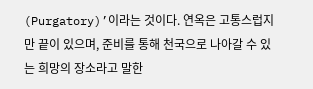(Purgatory)’이라는 것이다. 연옥은 고통스럽지만 끝이 있으며, 준비를 통해 천국으로 나아갈 수 있는 희망의 장소라고 말한